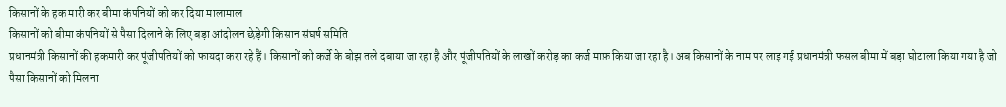किसानों के हक मारी कर बीमा कंपनियों को कर दिया मालामाल
किसानों को बीमा कंपनियों से पैसा दिलाने के लिए बड़ा आंदोलन छेड़ेगी किसान संघर्ष समिति
प्रधानमंत्री किसानों की हकमारी कर पूंजीपतियों को फायदा करा रहे हैं। किसानों को कर्जे के बोझ तले दबाया जा रहा है और पूंजीपतियों के लाखों करोड़ का कर्ज माफ़ किया जा रहा है। अब किसानों के नाम पर लाइ गई प्रधानमंत्री फसल बीमा में बड़ा घोटाला किया गया है जो पैसा किसानों को मिलना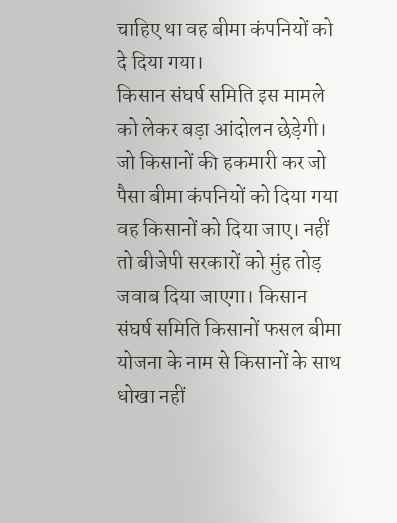चाहिए था वह बीमा कंपनियों को दे दिया गया।
किसान संघर्ष समिति इस मामले को लेकर बड़ा आंदोलन छेड़ेगी। जो किसानों की हकमारी कर जो पैसा बीमा कंपनियों को दिया गया वह किसानों को दिया जाए। नहीं तो बीजेपी सरकारों को मुंह तोड़ जवाब दिया जाएगा। किसान संघर्ष समिति किसानों फसल बीमा योजना के नाम से किसानों के साथ धोखा नहीं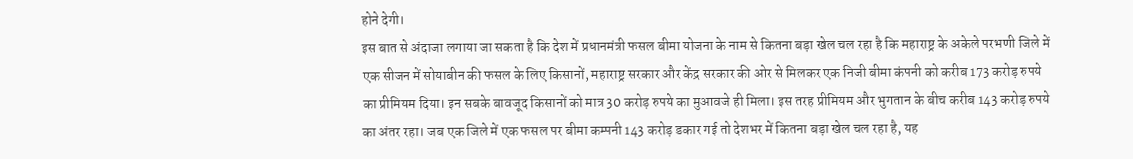होने देगी।
इस बात से अंदाजा लगाया जा सकता है कि देश में प्रधानमंत्री फसल बीमा योजना के नाम से कितना बड़ा खेल चल रहा है कि महाराष्ट्र के अकेले परभणी जिले में एक सीजन में सोयाबीन की फसल के लिए किसानों, महाराष्ट्र सरकार और केंद्र सरकार की ओर से मिलकर एक निजी बीमा कंपनी को करीब 173 करोड़ रुपये का प्रीमियम दिया। इन सबके बावजूद किसानों को मात्र 30 करोड़ रुपये का मुआवजे ही मिला। इस तरह प्रीमियम और भुगतान के बीच करीब 143 करोड़ रुपये का अंतर रहा। जब एक जिले में एक फसल पर बीमा कम्पनी 143 करोड़ डकार गई तो देशभर में कितना बड़ा खेल चल रहा है, यह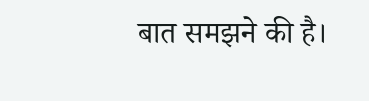बात समझने की है।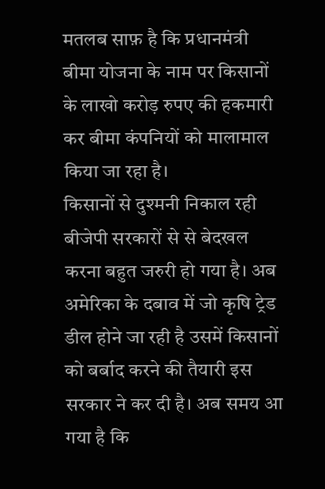मतलब साफ़ है कि प्रधानमंत्री बीमा योजना के नाम पर किसानों के लाखो करोड़ रुपए की हकमारी कर बीमा कंपनियों को मालामाल किया जा रहा है।
किसानों से दुश्मनी निकाल रही बीजेपी सरकारों से से बेदखल करना बहुत जरुरी हो गया है। अब अमेरिका के दबाव में जो कृषि ट्रेड डील होने जा रही है उसमें किसानों को बर्बाद करने की तैयारी इस सरकार ने कर दी है। अब समय आ गया है कि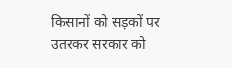किसानों को सड़कों पर उतरकर सरकार को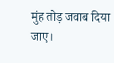मुंह तोड़ जवाब दिया जाए।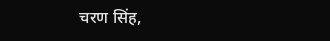चरण सिंह,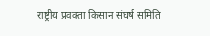राष्ट्रीय प्रवक्ता किसान संघर्ष समिति